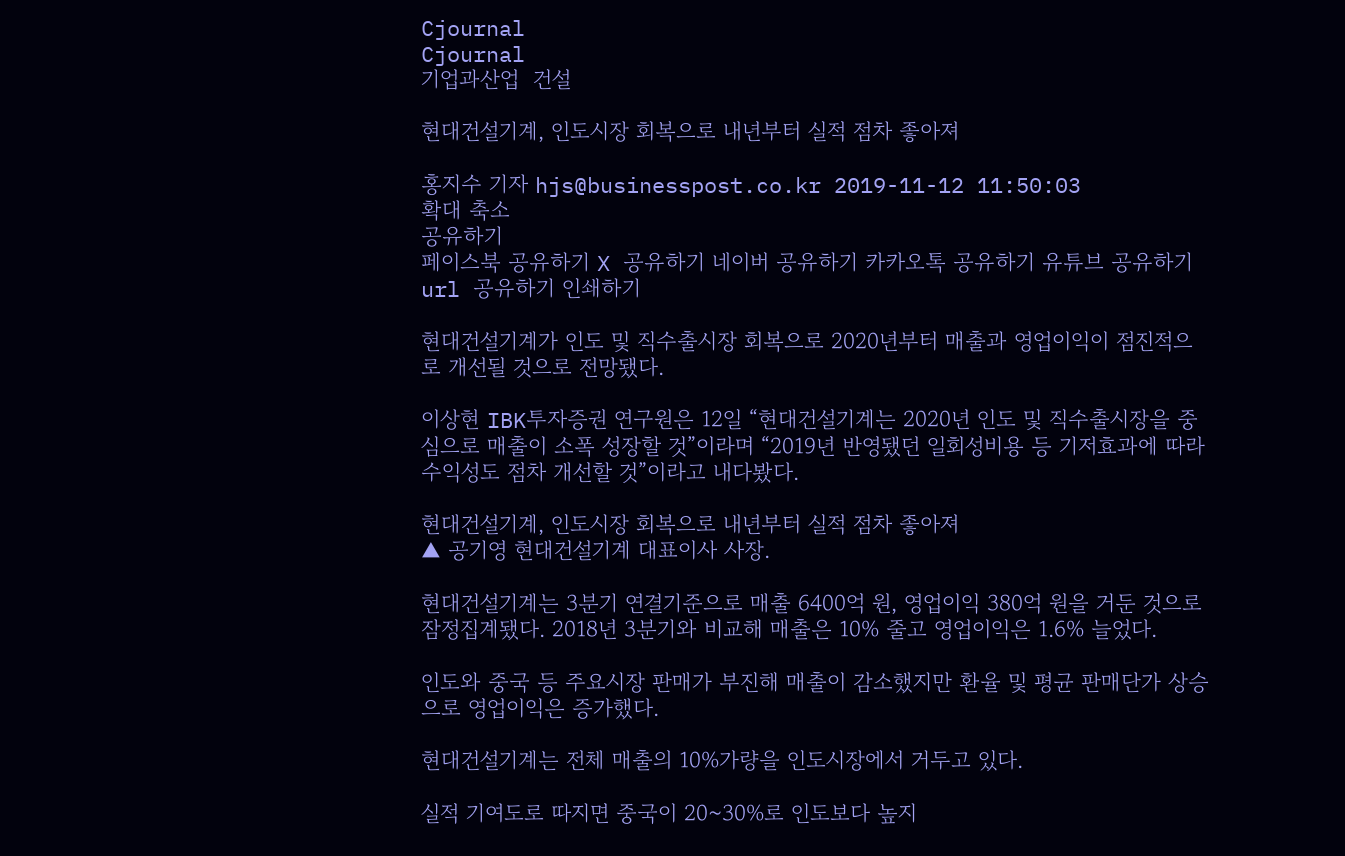Cjournal
Cjournal
기업과산업  건설

현대건설기계, 인도시장 회복으로 내년부터 실적 점차 좋아져

홍지수 기자 hjs@businesspost.co.kr 2019-11-12 11:50:03
확대 축소
공유하기
페이스북 공유하기 X 공유하기 네이버 공유하기 카카오톡 공유하기 유튜브 공유하기 url 공유하기 인쇄하기

현대건설기계가 인도 및 직수출시장 회복으로 2020년부터 매출과 영업이익이 점진적으로 개선될 것으로 전망됐다.

이상현 IBK투자증권 연구원은 12일 “현대건설기계는 2020년 인도 및 직수출시장을 중심으로 매출이 소폭 성장할 것”이라며 “2019년 반영됐던 일회성비용 등 기저효과에 따라 수익성도 점차 개선할 것”이라고 내다봤다.

현대건설기계, 인도시장 회복으로 내년부터 실적 점차 좋아져
▲ 공기영 현대건설기계 대표이사 사장.

현대건설기계는 3분기 연결기준으로 매출 6400억 원, 영업이익 380억 원을 거둔 것으로 잠정집계됐다. 2018년 3분기와 비교해 매출은 10% 줄고 영업이익은 1.6% 늘었다.

인도와 중국 등 주요시장 판매가 부진해 매출이 감소했지만 환율 및 평균 판매단가 상승으로 영업이익은 증가했다.

현대건설기계는 전체 매출의 10%가량을 인도시장에서 거두고 있다.

실적 기여도로 따지면 중국이 20~30%로 인도보다 높지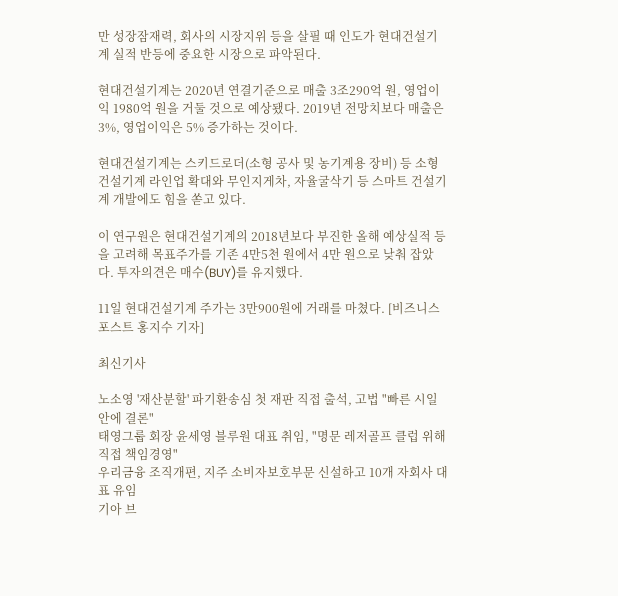만 성장잠재력, 회사의 시장지위 등을 살필 때 인도가 현대건설기계 실적 반등에 중요한 시장으로 파악된다.

현대건설기계는 2020년 연결기준으로 매출 3조290억 원, 영업이익 1980억 원을 거둘 것으로 예상됐다. 2019년 전망치보다 매출은 3%, 영업이익은 5% 증가하는 것이다.

현대건설기계는 스키드로더(소형 공사 및 농기계용 장비) 등 소형건설기계 라인업 확대와 무인지게차, 자율굴삭기 등 스마트 건설기계 개발에도 힘을 쏟고 있다.

이 연구원은 현대건설기계의 2018년보다 부진한 올해 예상실적 등을 고려해 목표주가를 기존 4만5천 원에서 4만 원으로 낮춰 잡았다. 투자의견은 매수(BUY)를 유지했다.

11일 현대건설기계 주가는 3만900원에 거래를 마쳤다. [비즈니스포스트 홍지수 기자]

최신기사

노소영 '재산분할' 파기환송심 첫 재판 직접 출석, 고법 "빠른 시일 안에 결론"
태영그룹 회장 윤세영 블루원 대표 취임, "명문 레저골프 클럽 위해 직접 책임경영"
우리금융 조직개편, 지주 소비자보호부문 신설하고 10개 자회사 대표 유임
기아 브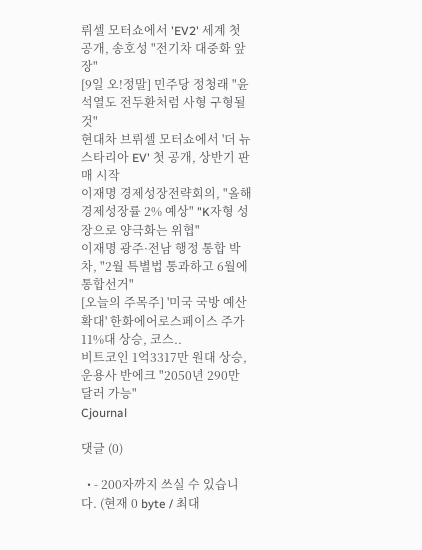뤼셀 모터쇼에서 'EV2' 세계 첫 공개, 송호성 "전기차 대중화 앞장"
[9일 오!정말] 민주당 정청래 "윤석열도 전두환처럼 사형 구형될 것"
현대차 브뤼셀 모터쇼에서 '더 뉴 스타리아 EV' 첫 공개, 상반기 판매 시작
이재명 경제성장전략회의, "올해 경제성장률 2% 예상" "K자형 성장으로 양극화는 위협"
이재명 광주·전남 행정 통합 박차, "2월 특별법 통과하고 6월에 통합선거"
[오늘의 주목주] '미국 국방 예산 확대' 한화에어로스페이스 주가 11%대 상승, 코스..
비트코인 1억3317만 원대 상승, 운용사 반에크 "2050년 290만 달러 가능"
Cjournal

댓글 (0)

  • - 200자까지 쓰실 수 있습니다. (현재 0 byte / 최대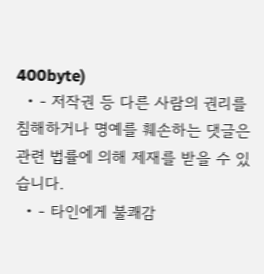400byte)
  • - 저작권 등 다른 사람의 권리를 침해하거나 명예를 훼손하는 댓글은 관련 법률에 의해 제재를 받을 수 있습니다.
  • - 타인에게 불쾌감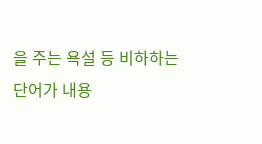을 주는 욕설 등 비하하는 단어가 내용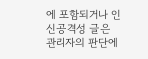에 포함되거나 인신공격성 글은 관리자의 판단에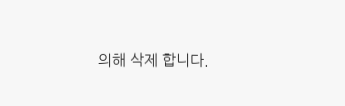의해 삭제 합니다.